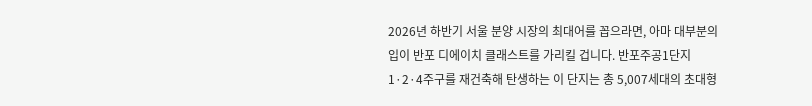2026년 하반기 서울 분양 시장의 최대어를 꼽으라면, 아마 대부분의 입이 반포 디에이치 클래스트를 가리킬 겁니다. 반포주공1단지 1·2·4주구를 재건축해 탄생하는 이 단지는 총 5,007세대의 초대형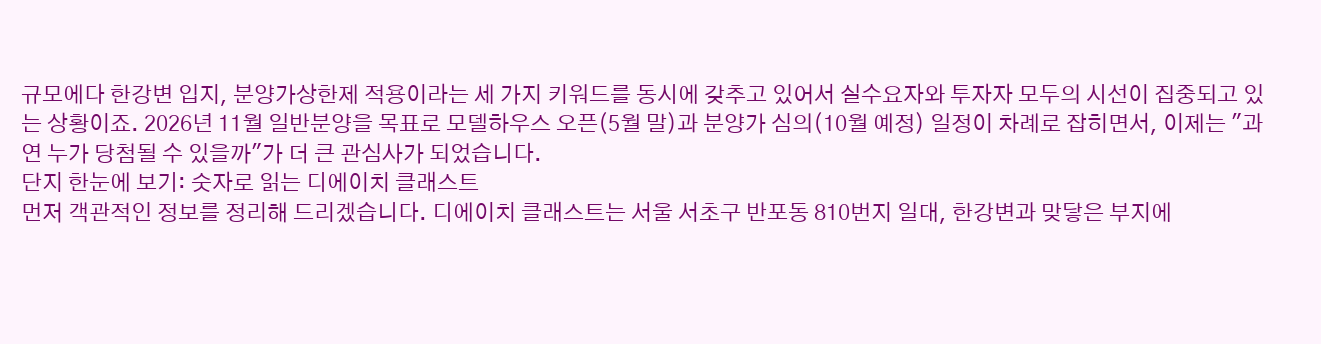규모에다 한강변 입지, 분양가상한제 적용이라는 세 가지 키워드를 동시에 갖추고 있어서 실수요자와 투자자 모두의 시선이 집중되고 있는 상황이죠. 2026년 11월 일반분양을 목표로 모델하우스 오픈(5월 말)과 분양가 심의(10월 예정) 일정이 차례로 잡히면서, 이제는 "과연 누가 당첨될 수 있을까"가 더 큰 관심사가 되었습니다.
단지 한눈에 보기: 숫자로 읽는 디에이치 클래스트
먼저 객관적인 정보를 정리해 드리겠습니다. 디에이치 클래스트는 서울 서초구 반포동 810번지 일대, 한강변과 맞닿은 부지에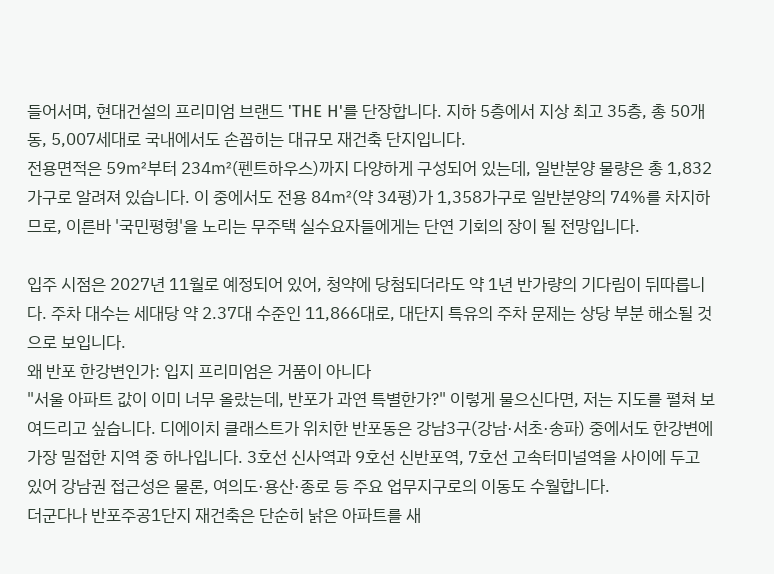들어서며, 현대건설의 프리미엄 브랜드 'THE H'를 단장합니다. 지하 5층에서 지상 최고 35층, 총 50개동, 5,007세대로 국내에서도 손꼽히는 대규모 재건축 단지입니다.
전용면적은 59㎡부터 234㎡(펜트하우스)까지 다양하게 구성되어 있는데, 일반분양 물량은 총 1,832가구로 알려져 있습니다. 이 중에서도 전용 84㎡(약 34평)가 1,358가구로 일반분양의 74%를 차지하므로, 이른바 '국민평형'을 노리는 무주택 실수요자들에게는 단연 기회의 장이 될 전망입니다.

입주 시점은 2027년 11월로 예정되어 있어, 청약에 당첨되더라도 약 1년 반가량의 기다림이 뒤따릅니다. 주차 대수는 세대당 약 2.37대 수준인 11,866대로, 대단지 특유의 주차 문제는 상당 부분 해소될 것으로 보입니다.
왜 반포 한강변인가: 입지 프리미엄은 거품이 아니다
"서울 아파트 값이 이미 너무 올랐는데, 반포가 과연 특별한가?" 이렇게 물으신다면, 저는 지도를 펼쳐 보여드리고 싶습니다. 디에이치 클래스트가 위치한 반포동은 강남3구(강남·서초·송파) 중에서도 한강변에 가장 밀접한 지역 중 하나입니다. 3호선 신사역과 9호선 신반포역, 7호선 고속터미널역을 사이에 두고 있어 강남권 접근성은 물론, 여의도·용산·종로 등 주요 업무지구로의 이동도 수월합니다.
더군다나 반포주공1단지 재건축은 단순히 낡은 아파트를 새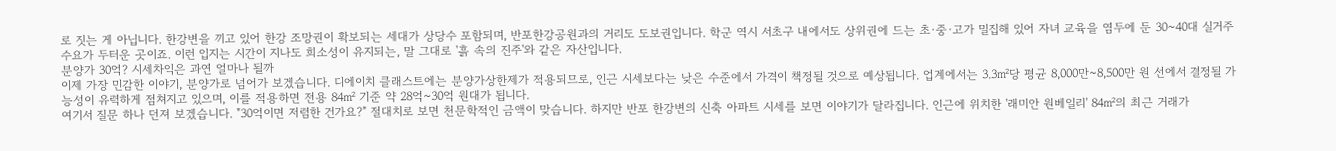로 짓는 게 아닙니다. 한강변을 끼고 있어 한강 조망권이 확보되는 세대가 상당수 포함되며, 반포한강공원과의 거리도 도보권입니다. 학군 역시 서초구 내에서도 상위권에 드는 초·중·고가 밀집해 있어 자녀 교육을 염두에 둔 30~40대 실거주 수요가 두터운 곳이죠. 이런 입지는 시간이 지나도 희소성이 유지되는, 말 그대로 '흙 속의 진주'와 같은 자산입니다.
분양가 30억? 시세차익은 과연 얼마나 될까
이제 가장 민감한 이야기, 분양가로 넘어가 보겠습니다. 디에이치 클래스트에는 분양가상한제가 적용되므로, 인근 시세보다는 낮은 수준에서 가격이 책정될 것으로 예상됩니다. 업계에서는 3.3㎡당 평균 8,000만~8,500만 원 선에서 결정될 가능성이 유력하게 점쳐지고 있으며, 이를 적용하면 전용 84㎡ 기준 약 28억~30억 원대가 됩니다.
여기서 질문 하나 던져 보겠습니다. "30억이면 저렴한 건가요?" 절대치로 보면 천문학적인 금액이 맞습니다. 하지만 반포 한강변의 신축 아파트 시세를 보면 이야기가 달라집니다. 인근에 위치한 '래미안 원베일리' 84㎡의 최근 거래가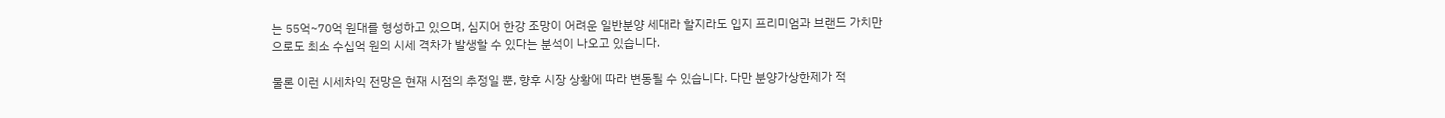는 55억~70억 원대를 형성하고 있으며, 심지어 한강 조망이 어려운 일반분양 세대라 할지라도 입지 프리미엄과 브랜드 가치만으로도 최소 수십억 원의 시세 격차가 발생할 수 있다는 분석이 나오고 있습니다.

물론 이런 시세차익 전망은 현재 시점의 추정일 뿐, 향후 시장 상황에 따라 변동될 수 있습니다. 다만 분양가상한제가 적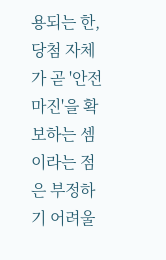용되는 한, 당첨 자체가 곧 '안전마진'을 확보하는 셈이라는 점은 부정하기 어려울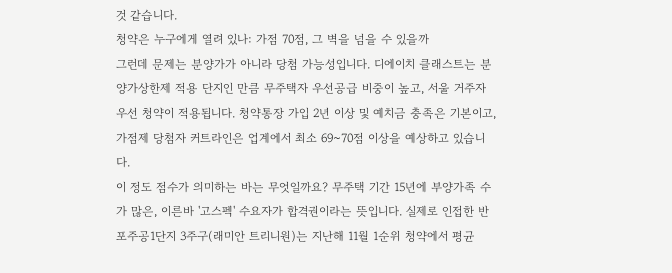것 같습니다.
청약은 누구에게 열려 있나: 가점 70점, 그 벽을 넘을 수 있을까
그런데 문제는 분양가가 아니라 당첨 가능성입니다. 디에이치 클래스트는 분양가상한제 적용 단지인 만큼 무주택자 우선공급 비중이 높고, 서울 거주자 우선 청약이 적용됩니다. 청약통장 가입 2년 이상 및 예치금 충족은 기본이고, 가점제 당첨자 커트라인은 업계에서 최소 69~70점 이상을 예상하고 있습니다.
이 정도 점수가 의미하는 바는 무엇일까요? 무주택 기간 15년에 부양가족 수가 많은, 이른바 '고스펙' 수요자가 합격권이라는 뜻입니다. 실제로 인접한 반포주공1단지 3주구(래미안 트리니원)는 지난해 11월 1순위 청약에서 평균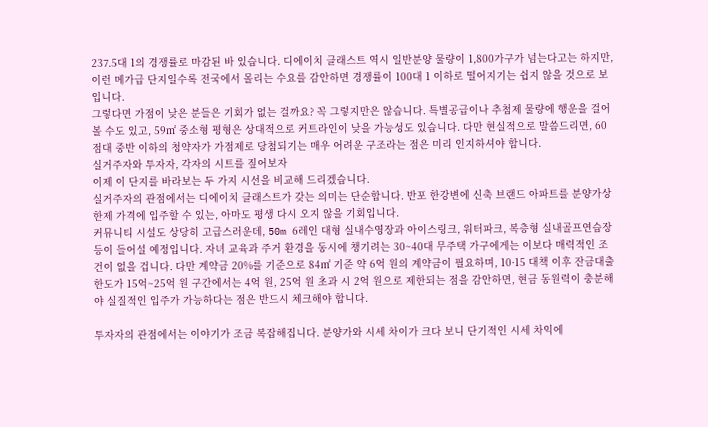237.5대 1의 경쟁률로 마감된 바 있습니다. 디에이치 클래스트 역시 일반분양 물량이 1,800가구가 넘는다고는 하지만, 이런 메가급 단지일수록 전국에서 몰리는 수요를 감안하면 경쟁률이 100대 1 이하로 떨어지기는 쉽지 않을 것으로 보입니다.
그렇다면 가점이 낮은 분들은 기회가 없는 걸까요? 꼭 그렇지만은 않습니다. 특별공급이나 추첨제 물량에 행운을 걸어볼 수도 있고, 59㎡ 중소형 평형은 상대적으로 커트라인이 낮을 가능성도 있습니다. 다만 현실적으로 말씀드리면, 60점대 중반 이하의 청약자가 가점제로 당첨되기는 매우 어려운 구조라는 점은 미리 인지하셔야 합니다.
실거주자와 투자자, 각자의 시트를 짚어보자
이제 이 단지를 바라보는 두 가지 시선을 비교해 드리겠습니다.
실거주자의 관점에서는 디에이치 클래스트가 갖는 의미는 단순합니다. 반포 한강변에 신축 브랜드 아파트를 분양가상한제 가격에 입주할 수 있는, 아마도 평생 다시 오지 않을 기회입니다.
커뮤니티 시설도 상당히 고급스러운데, 50m 6레인 대형 실내수영장과 아이스링크, 워터파크, 복층형 실내골프연습장 등이 들어설 예정입니다. 자녀 교육과 주거 환경을 동시에 챙기려는 30~40대 무주택 가구에게는 이보다 매력적인 조건이 없을 겁니다. 다만 계약금 20%를 기준으로 84㎡ 기준 약 6억 원의 계약금이 필요하며, 10·15 대책 이후 잔금대출 한도가 15억~25억 원 구간에서는 4억 원, 25억 원 초과 시 2억 원으로 제한되는 점을 감안하면, 현금 동원력이 충분해야 실질적인 입주가 가능하다는 점은 반드시 체크해야 합니다.

투자자의 관점에서는 이야기가 조금 복잡해집니다. 분양가와 시세 차이가 크다 보니 단기적인 시세 차익에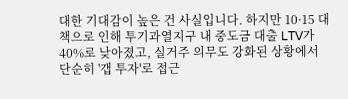대한 기대감이 높은 건 사실입니다. 하지만 10·15 대책으로 인해 투기과열지구 내 중도금 대출 LTV가 40%로 낮아졌고, 실거주 의무도 강화된 상황에서 단순히 '갭 투자'로 접근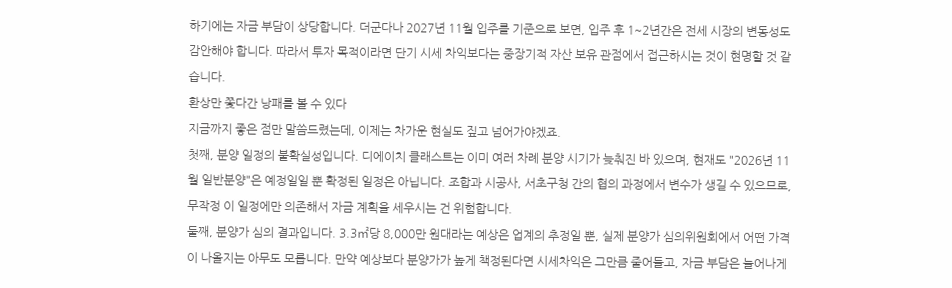하기에는 자금 부담이 상당합니다. 더군다나 2027년 11월 입주를 기준으로 보면, 입주 후 1~2년간은 전세 시장의 변동성도 감안해야 합니다. 따라서 투자 목적이라면 단기 시세 차익보다는 중장기적 자산 보유 관점에서 접근하시는 것이 현명할 것 같습니다.
환상만 쫓다간 낭패를 볼 수 있다
지금까지 좋은 점만 말씀드렸는데, 이제는 차가운 현실도 짚고 넘어가야겠죠.
첫째, 분양 일정의 불확실성입니다. 디에이치 클래스트는 이미 여러 차례 분양 시기가 늦춰진 바 있으며, 현재도 "2026년 11월 일반분양"은 예정일일 뿐 확정된 일정은 아닙니다. 조합과 시공사, 서초구청 간의 협의 과정에서 변수가 생길 수 있으므로, 무작정 이 일정에만 의존해서 자금 계획을 세우시는 건 위험합니다.
둘째, 분양가 심의 결과입니다. 3.3㎡당 8,000만 원대라는 예상은 업계의 추정일 뿐, 실제 분양가 심의위원회에서 어떤 가격이 나올지는 아무도 모릅니다. 만약 예상보다 분양가가 높게 책정된다면 시세차익은 그만큼 줄어들고, 자금 부담은 늘어나게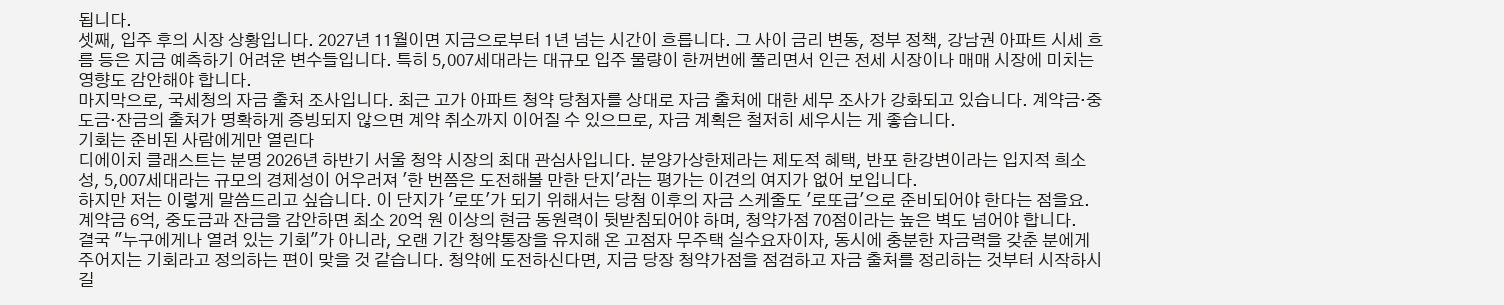됩니다.
셋째, 입주 후의 시장 상황입니다. 2027년 11월이면 지금으로부터 1년 넘는 시간이 흐릅니다. 그 사이 금리 변동, 정부 정책, 강남권 아파트 시세 흐름 등은 지금 예측하기 어려운 변수들입니다. 특히 5,007세대라는 대규모 입주 물량이 한꺼번에 풀리면서 인근 전세 시장이나 매매 시장에 미치는 영향도 감안해야 합니다.
마지막으로, 국세청의 자금 출처 조사입니다. 최근 고가 아파트 청약 당첨자를 상대로 자금 출처에 대한 세무 조사가 강화되고 있습니다. 계약금·중도금·잔금의 출처가 명확하게 증빙되지 않으면 계약 취소까지 이어질 수 있으므로, 자금 계획은 철저히 세우시는 게 좋습니다.
기회는 준비된 사람에게만 열린다
디에이치 클래스트는 분명 2026년 하반기 서울 청약 시장의 최대 관심사입니다. 분양가상한제라는 제도적 혜택, 반포 한강변이라는 입지적 희소성, 5,007세대라는 규모의 경제성이 어우러져 '한 번쯤은 도전해볼 만한 단지'라는 평가는 이견의 여지가 없어 보입니다.
하지만 저는 이렇게 말씀드리고 싶습니다. 이 단지가 '로또'가 되기 위해서는 당첨 이후의 자금 스케줄도 '로또급'으로 준비되어야 한다는 점을요. 계약금 6억, 중도금과 잔금을 감안하면 최소 20억 원 이상의 현금 동원력이 뒷받침되어야 하며, 청약가점 70점이라는 높은 벽도 넘어야 합니다.
결국 "누구에게나 열려 있는 기회"가 아니라, 오랜 기간 청약통장을 유지해 온 고점자 무주택 실수요자이자, 동시에 충분한 자금력을 갖춘 분에게 주어지는 기회라고 정의하는 편이 맞을 것 같습니다. 청약에 도전하신다면, 지금 당장 청약가점을 점검하고 자금 출처를 정리하는 것부터 시작하시길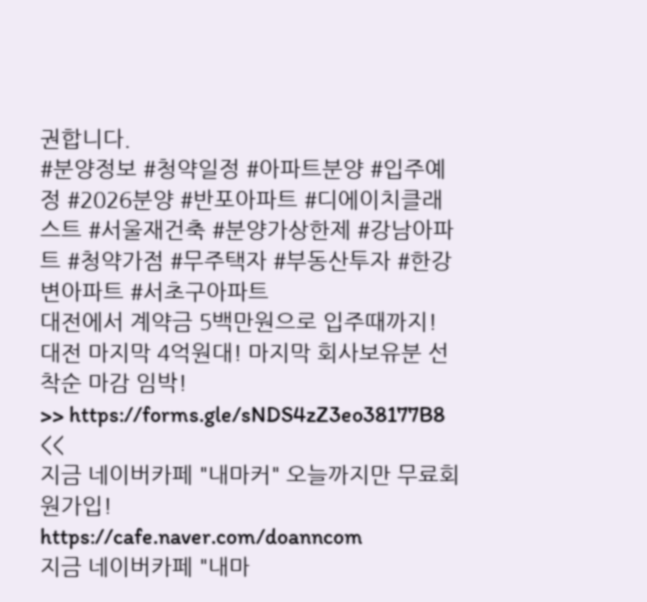권합니다.
#분양정보 #청약일정 #아파트분양 #입주예정 #2026분양 #반포아파트 #디에이치클래스트 #서울재건축 #분양가상한제 #강남아파트 #청약가점 #무주택자 #부동산투자 #한강변아파트 #서초구아파트
대전에서 계약금 5백만원으로 입주때까지!
대전 마지막 4억원대! 마지막 회사보유분 선착순 마감 임박!
>> https://forms.gle/sNDS4zZ3eo38177B8 <<
지금 네이버카페 "내마커" 오늘까지만 무료회원가입!
https://cafe.naver.com/doanncom
지금 네이버카페 "내마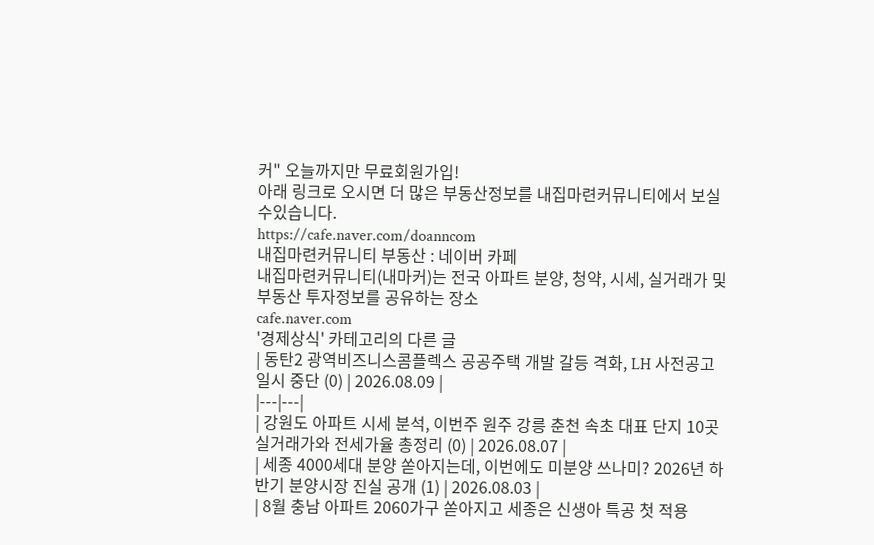커" 오늘까지만 무료회원가입!
아래 링크로 오시면 더 많은 부동산정보를 내집마련커뮤니티에서 보실 수있습니다.
https://cafe.naver.com/doanncom
내집마련커뮤니티 부동산 : 네이버 카페
내집마련커뮤니티(내마커)는 전국 아파트 분양, 청약, 시세, 실거래가 및 부동산 투자정보를 공유하는 장소
cafe.naver.com
'경제상식' 카테고리의 다른 글
| 동탄2 광역비즈니스콤플렉스 공공주택 개발 갈등 격화, LH 사전공고 일시 중단 (0) | 2026.08.09 |
|---|---|
| 강원도 아파트 시세 분석, 이번주 원주 강릉 춘천 속초 대표 단지 10곳 실거래가와 전세가율 총정리 (0) | 2026.08.07 |
| 세종 4000세대 분양 쏟아지는데, 이번에도 미분양 쓰나미? 2026년 하반기 분양시장 진실 공개 (1) | 2026.08.03 |
| 8월 충남 아파트 2060가구 쏟아지고 세종은 신생아 특공 첫 적용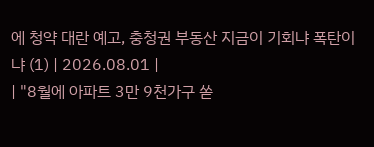에 청약 대란 예고, 충청권 부동산 지금이 기회냐 폭탄이냐 (1) | 2026.08.01 |
| "8월에 아파트 3만 9천가구 쏟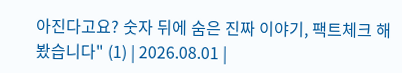아진다고요? 숫자 뒤에 숨은 진짜 이야기, 팩트체크 해봤습니다" (1) | 2026.08.01 |